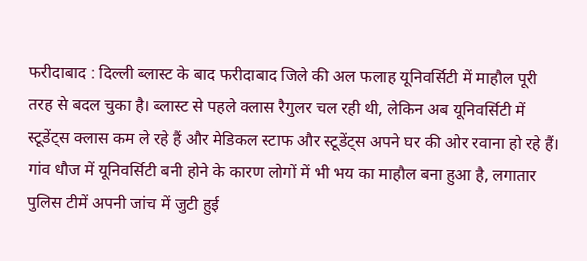फरीदाबाद : दिल्ली ब्लास्ट के बाद फरीदाबाद जिले की अल फलाह यूनिवर्सिटी में माहौल पूरी तरह से बदल चुका है। ब्लास्ट से पहले क्लास रैगुलर चल रही थी, लेकिन अब यूनिवर्सिटी में स्टूडेंट्स क्लास कम ले रहे हैं और मेडिकल स्टाफ और स्टूडेंट्स अपने घर की ओर रवाना हो रहे हैं। गांव धौज में यूनिवर्सिटी बनी होने के कारण लोगों में भी भय का माहौल बना हुआ है, लगातार पुलिस टीमें अपनी जांच में जुटी हुई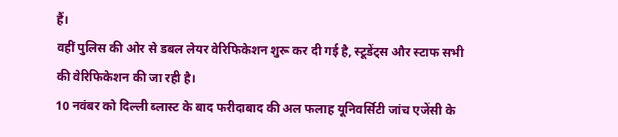हैं।
वहीं पुलिस की ओर से डबल लेयर वेरिफिकेशन शुरू कर दी गई है, स्टूडेंट्स और स्टाफ सभी की वेरिफिकेशन की जा रही है।
10 नवंबर को दिल्ली ब्लास्ट के बाद फरीदाबाद की अल फलाह यूनिवर्सिटी जांच एजेंसी के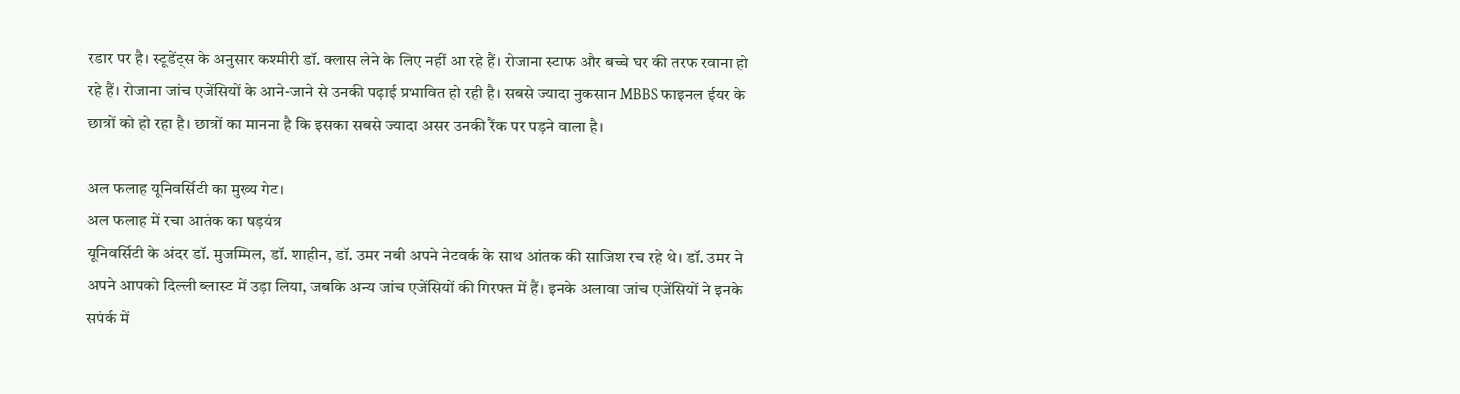रडार पर है। स्टूडेंट्स के अनुसार कश्मीरी डॉ. क्लास लेने के लिए नहीं आ रहे हैं। रोजाना स्टाफ और बच्चे घर की तरफ रवाना हो रहे हैं। रोजाना जांच एजेंसियों के आने-जाने से उनकी पढ़ाई प्रभावित हो रही है। सबसे ज्यादा नुकसान MBBS फाइनल ईयर के छात्रों को हो रहा है। छात्रों का मानना है कि इसका सबसे ज्यादा असर उनकी रैंक पर पड़ने वाला है।

अल फलाह यूनिवर्सिटी का मुख्य गेट।
अल फलाह में रचा आतंक का षड़यंत्र
यूनिवर्सिटी के अंदर डॉ. मुजम्मिल, डॉ. शाहीन, डॉ. उमर नबी अपने नेटवर्क के साथ आंतक की साजिश रच रहे थे। डॉ. उमर ने अपने आपको दिल्ली ब्लास्ट में उड़ा लिया, जबकि अन्य जांच एजेंसियों की गिरफ्त में हैं। इनके अलावा जांच एजेंसियों ने इनके सपंर्क में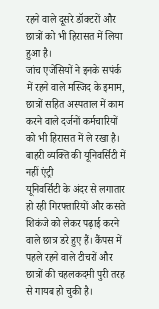रहने वाले दूसरे डॉक्टरों और छात्रों को भी हिरासत में लिया हुआ है।
जांच एजेंसियों ने इनके सपंर्क में रहने वाले मस्जिद के इमाम, छात्रों सहित अस्पताल में काम करने वाले दर्जनों कर्मचारियों को भी हिरासत में ले रखा है।
बाहरी व्यक्ति की यूनिवर्सिटी में नहीं एंट्री
यूनिवर्सिटी के अंदर से लगातार हो रही गिरफ्तारियों और कसते शिकंजे को लेकर पढ़ाई करने वाले छात्र डरे हुए हैं। कैंपस में पहले रहने वाले टीचरों और छात्रों की चहलकदमी पुरी तरह से गायब हो चुकी है।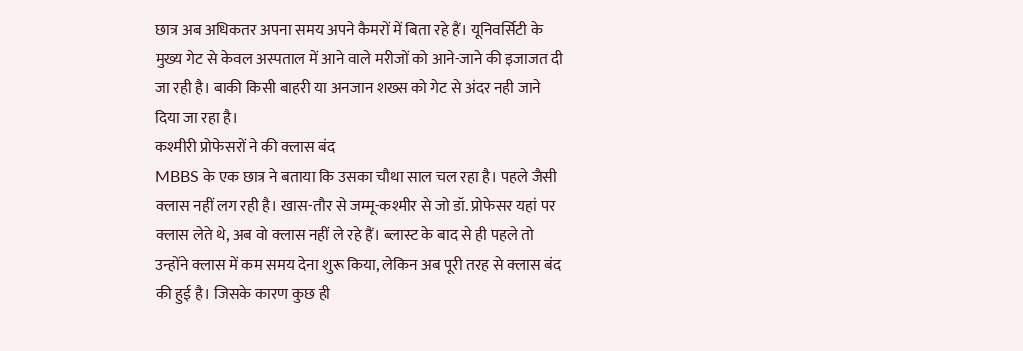छात्र अब अधिकतर अपना समय अपने कैमरों में बिता रहे हैं। यूनिवर्सिटी के मुख्य गेट से केवल अस्पताल में आने वाले मरीजों को आने-जाने की इजाजत दी जा रही है। बाकी किसी बाहरी या अनजान शख्स को गेट से अंदर नही जाने दिया जा रहा है।
कश्मीरी प्रोफेसरों ने की क्लास बंद
MBBS के एक छात्र ने बताया कि उसका चौथा साल चल रहा है। पहले जैसी क्लास नहीं लग रही है। खास-तौर से जम्मू-कश्मीर से जो डॉ. प्रोफेसर यहां पर क्लास लेते थे, अब वो क्लास नहीं ले रहे हैं। ब्लास्ट के बाद से ही पहले तो उन्होंने क्लास में कम समय देना शुरू किया, लेकिन अब पूरी तरह से क्लास बंद की हुई है। जिसके कारण कुछ ही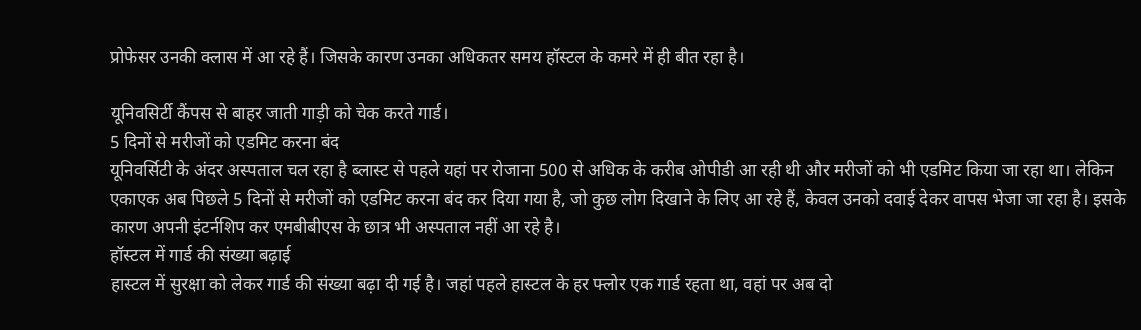प्रोफेसर उनकी क्लास में आ रहे हैं। जिसके कारण उनका अधिकतर समय हॉस्टल के कमरे में ही बीत रहा है।

यूनिवसिर्टी कैंपस से बाहर जाती गाड़ी को चेक करते गार्ड।
5 दिनों से मरीजों को एडमिट करना बंद
यूनिवर्सिटी के अंदर अस्पताल चल रहा है ब्लास्ट से पहले यहां पर रोजाना 500 से अधिक के करीब ओपीडी आ रही थी और मरीजों को भी एडमिट किया जा रहा था। लेकिन एकाएक अब पिछले 5 दिनों से मरीजों को एडमिट करना बंद कर दिया गया है, जो कुछ लोग दिखाने के लिए आ रहे हैं, केवल उनको दवाई देकर वापस भेजा जा रहा है। इसके कारण अपनी इंटर्नशिप कर एमबीबीएस के छात्र भी अस्पताल नहीं आ रहे है।
हॉस्टल में गार्ड की संख्या बढ़ाई
हास्टल में सुरक्षा को लेकर गार्ड की संख्या बढ़ा दी गई है। जहां पहले हास्टल के हर फ्लोर एक गार्ड रहता था, वहां पर अब दो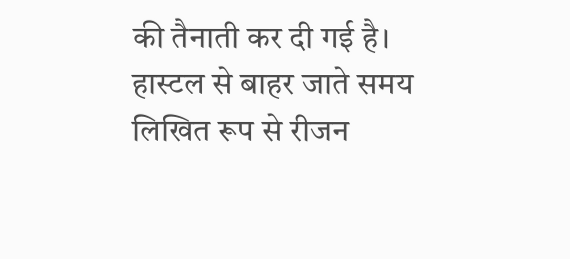की तैनाती कर दी गई है। हास्टल से बाहर जाते समय लिखित रूप से रीजन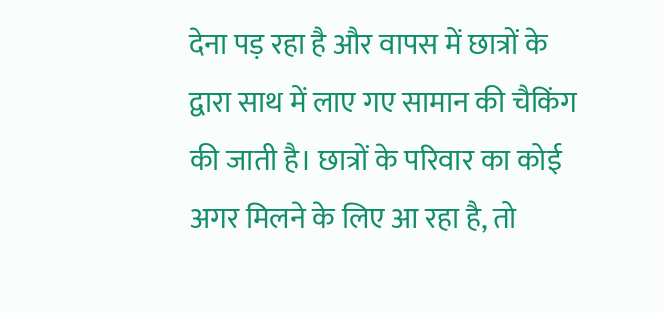देना पड़ रहा है और वापस में छात्रों के द्वारा साथ में लाए गए सामान की चैकिंग की जाती है। छात्रों के परिवार का कोई अगर मिलने के लिए आ रहा है, तो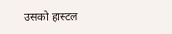उसको हास्टल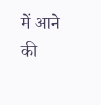में आने की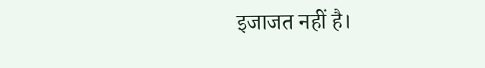इजाजत नहीं है।